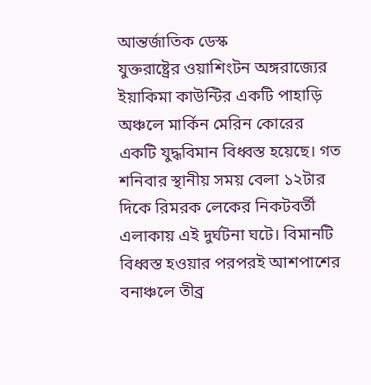আন্তর্জাতিক ডেস্ক
যুক্তরাষ্ট্রের ওয়াশিংটন অঙ্গরাজ্যের ইয়াকিমা কাউন্টির একটি পাহাড়ি অঞ্চলে মার্কিন মেরিন কোরের একটি যুদ্ধবিমান বিধ্বস্ত হয়েছে। গত শনিবার স্থানীয় সময় বেলা ১২টার দিকে রিমরক লেকের নিকটবর্তী এলাকায় এই দুর্ঘটনা ঘটে। বিমানটি বিধ্বস্ত হওয়ার পরপরই আশপাশের বনাঞ্চলে তীব্র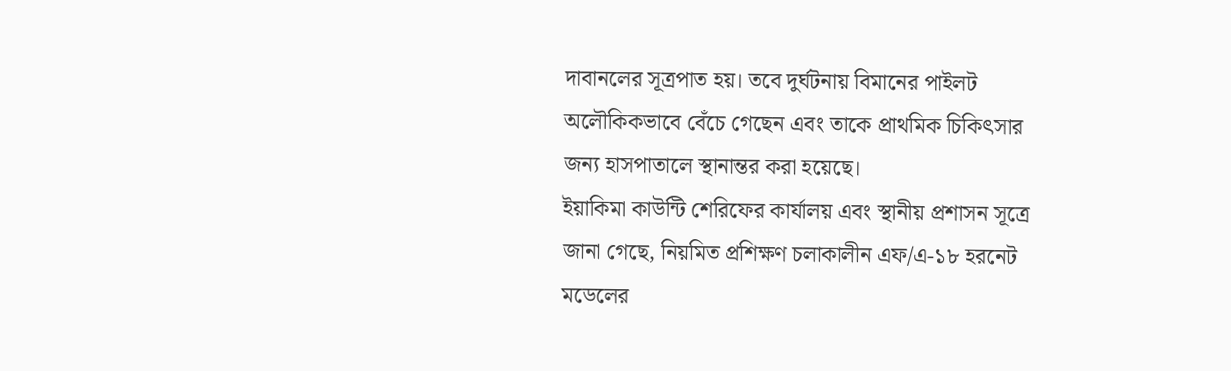দাবানলের সূত্রপাত হয়। তবে দুর্ঘটনায় বিমানের পাইলট অলৌকিকভাবে বেঁচে গেছেন এবং তাকে প্রাথমিক চিকিৎসার জন্য হাসপাতালে স্থানান্তর করা হয়েছে।
ইয়াকিমা কাউন্টি শেরিফের কার্যালয় এবং স্থানীয় প্রশাসন সূত্রে জানা গেছে, নিয়মিত প্রশিক্ষণ চলাকালীন এফ/এ-১৮ হরনেট মডেলের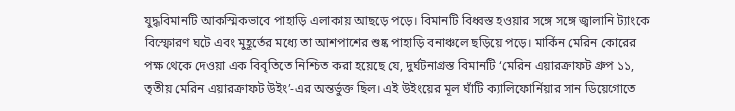যুদ্ধবিমানটি আকস্মিকভাবে পাহাড়ি এলাকায় আছড়ে পড়ে। বিমানটি বিধ্বস্ত হওয়ার সঙ্গে সঙ্গে জ্বালানি ট্যাংকে বিস্ফোরণ ঘটে এবং মুহূর্তের মধ্যে তা আশপাশের শুষ্ক পাহাড়ি বনাঞ্চলে ছড়িয়ে পড়ে। মার্কিন মেরিন কোরের পক্ষ থেকে দেওয়া এক বিবৃতিতে নিশ্চিত করা হয়েছে যে, দুর্ঘটনাগ্রস্ত বিমানটি ‘মেরিন এয়ারক্রাফট গ্রুপ ১১, তৃতীয় মেরিন এয়ারক্রাফট উইং’-এর অন্তর্ভুক্ত ছিল। এই উইংয়ের মূল ঘাঁটি ক্যালিফোর্নিয়ার সান ডিয়েগোতে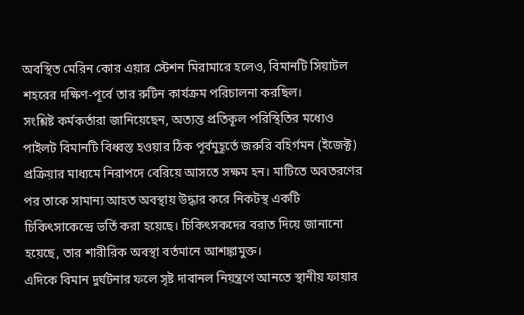অবস্থিত মেরিন কোর এয়ার স্টেশন মিরামারে হলেও, বিমানটি সিয়াটল শহরের দক্ষিণ-পূর্বে তার রুটিন কার্যক্রম পরিচালনা করছিল।
সংশ্লিষ্ট কর্মকর্তারা জানিয়েছেন, অত্যন্ত প্রতিকূল পরিস্থিতির মধ্যেও পাইলট বিমানটি বিধ্বস্ত হওয়ার ঠিক পূর্বমুহূর্তে জরুরি বহির্গমন (ইজেক্ট) প্রক্রিয়ার মাধ্যমে নিরাপদে বেরিয়ে আসতে সক্ষম হন। মাটিতে অবতরণের পর তাকে সামান্য আহত অবস্থায় উদ্ধার করে নিকটস্থ একটি চিকিৎসাকেন্দ্রে ভর্তি করা হয়েছে। চিকিৎসকদের বরাত দিয়ে জানানো হয়েছে, তার শারীরিক অবস্থা বর্তমানে আশঙ্কামুক্ত।
এদিকে বিমান দুর্ঘটনার ফলে সৃষ্ট দাবানল নিয়ন্ত্রণে আনতে স্থানীয় ফায়ার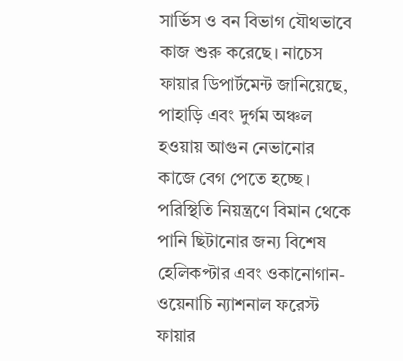সার্ভিস ও বন বিভাগ যৌথভাবে কাজ শুরু করেছে। নাচেস ফায়ার ডিপার্টমেন্ট জানিয়েছে, পাহাড়ি এবং দুর্গম অঞ্চল হওয়ায় আগুন নেভানোর কাজে বেগ পেতে হচ্ছে। পরিস্থিতি নিয়ন্ত্রণে বিমান থেকে পানি ছিটানোর জন্য বিশেষ হেলিকপ্টার এবং ওকানোগান-ওয়েনাচি ন্যাশনাল ফরেস্ট ফায়ার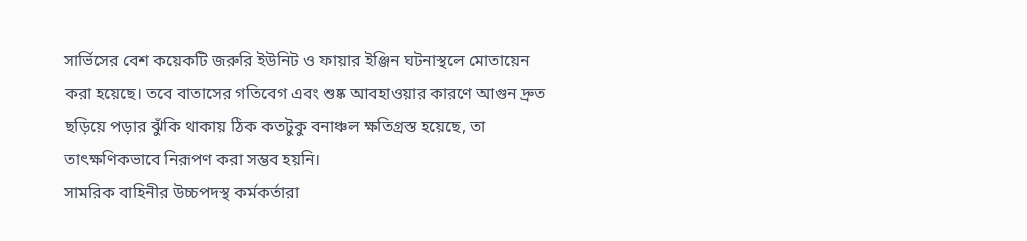সার্ভিসের বেশ কয়েকটি জরুরি ইউনিট ও ফায়ার ইঞ্জিন ঘটনাস্থলে মোতায়েন করা হয়েছে। তবে বাতাসের গতিবেগ এবং শুষ্ক আবহাওয়ার কারণে আগুন দ্রুত ছড়িয়ে পড়ার ঝুঁকি থাকায় ঠিক কতটুকু বনাঞ্চল ক্ষতিগ্রস্ত হয়েছে, তা তাৎক্ষণিকভাবে নিরূপণ করা সম্ভব হয়নি।
সামরিক বাহিনীর উচ্চপদস্থ কর্মকর্তারা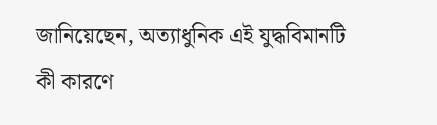জানিয়েছেন, অত্যাধুনিক এই যুদ্ধবিমানটি কী কারণে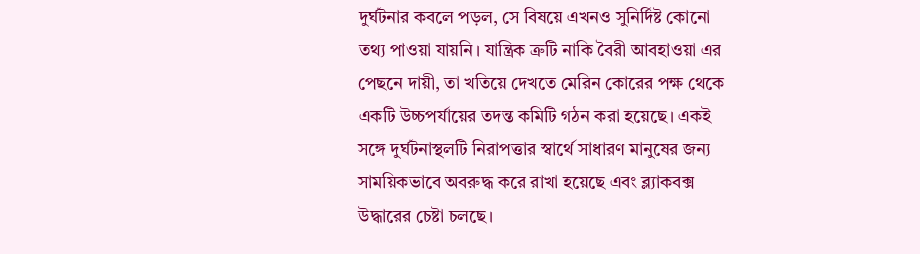দুর্ঘটনার কবলে পড়ল, সে বিষয়ে এখনও সুনির্দিষ্ট কোনো তথ্য পাওয়া যায়নি। যান্ত্রিক ত্রুটি নাকি বৈরী আবহাওয়া এর পেছনে দায়ী, তা খতিয়ে দেখতে মেরিন কোরের পক্ষ থেকে একটি উচ্চপর্যায়ের তদন্ত কমিটি গঠন করা হয়েছে। একই সঙ্গে দুর্ঘটনাস্থলটি নিরাপত্তার স্বার্থে সাধারণ মানুষের জন্য সাময়িকভাবে অবরুদ্ধ করে রাখা হয়েছে এবং ব্ল্যাকবক্স উদ্ধারের চেষ্টা চলছে।